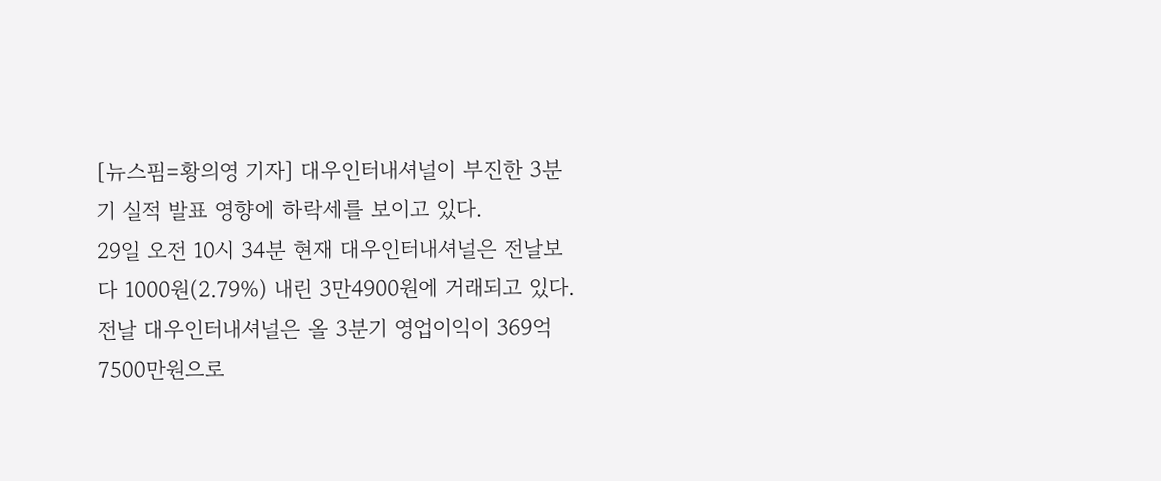[뉴스핌=황의영 기자] 대우인터내셔널이 부진한 3분기 실적 발표 영향에 하락세를 보이고 있다.
29일 오전 10시 34분 현재 대우인터내셔널은 전날보다 1000원(2.79%) 내린 3만4900원에 거래되고 있다.
전날 대우인터내셔널은 올 3분기 영업이익이 369억7500만원으로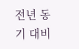전년 동기 대비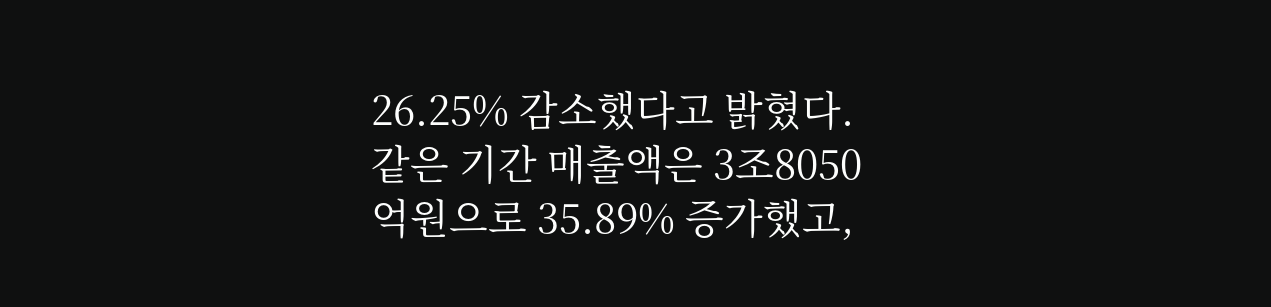26.25% 감소했다고 밝혔다.
같은 기간 매출액은 3조8050억원으로 35.89% 증가했고,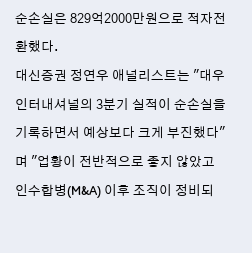순손실은 829억2000만원으로 적자전환했다.
대신증권 정연우 애널리스트는 "대우인터내셔널의 3분기 실적이 순손실을 기록하면서 예상보다 크게 부진했다"며 "업황이 전반적으로 좋지 않았고 인수합병(M&A) 이후 조직이 정비되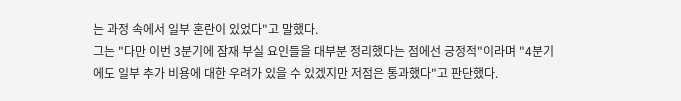는 과정 속에서 일부 혼란이 있었다"고 말했다.
그는 "다만 이번 3분기에 잠재 부실 요인들을 대부분 정리했다는 점에선 긍정적"이라며 "4분기에도 일부 추가 비용에 대한 우려가 있을 수 있겠지만 저점은 통과했다"고 판단했다.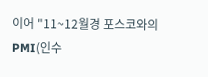이어 "11~12월경 포스코와의 PMI(인수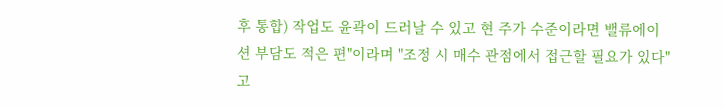후 통합) 작업도 윤곽이 드러날 수 있고 현 주가 수준이라면 밸류에이션 부담도 적은 편"이라며 "조정 시 매수 관점에서 접근할 필요가 있다"고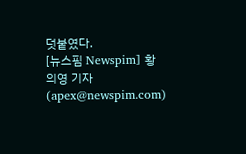덧붙였다.
[뉴스핌 Newspim] 황의영 기자 (apex@newspim.com)